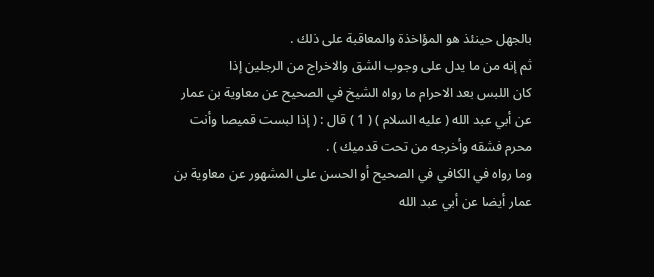بالجهل حينئذ هو المؤاخذة والمعاقبة على ذلك .
ثم إنه من ما يدل على وجوب الشق والاخراج من الرجلين إذا
كان اللبس بعد الاحرام ما رواه الشيخ في الصحيح عن معاوية بن عمار
عن أبي عبد الله ( عليه السلام ) ( 1 ) قال : ( إذا لبست قميصا وأنت
محرم فشقه وأخرجه من تحت قدميك ) .
وما رواه في الكافي في الصحيح أو الحسن على المشهور عن معاوية بن
عمار أيضا عن أبي عبد الله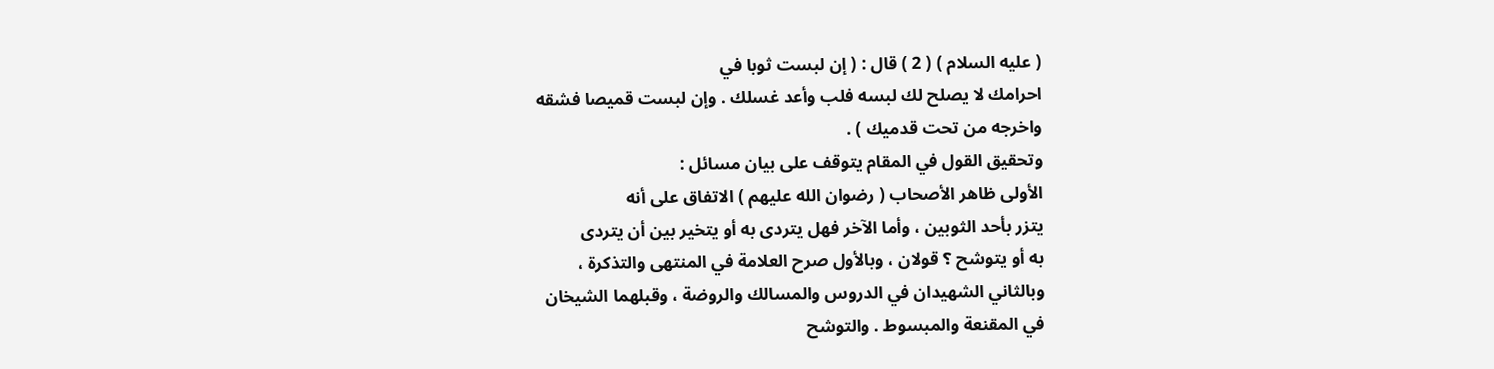( عليه السلام ) ( 2 ) قال : ( إن لبست ثوبا في
احرامك لا يصلح لك لبسه فلب وأعد غسلك . وإن لبست قميصا فشقه
واخرجه من تحت قدميك ) .
وتحقيق القول في المقام يتوقف على بيان مسائل :
الأولى ظاهر الأصحاب ( رضوان الله عليهم ) الاتفاق على أنه
يتزر بأحد الثوبين ، وأما الآخر فهل يتردى به أو يتخير بين أن يتردى
به أو يتوشح ؟ قولان ، وبالأول صرح العلامة في المنتهى والتذكرة ،
وبالثاني الشهيدان في الدروس والمسالك والروضة ، وقبلهما الشيخان
في المقنعة والمبسوط . والتوشح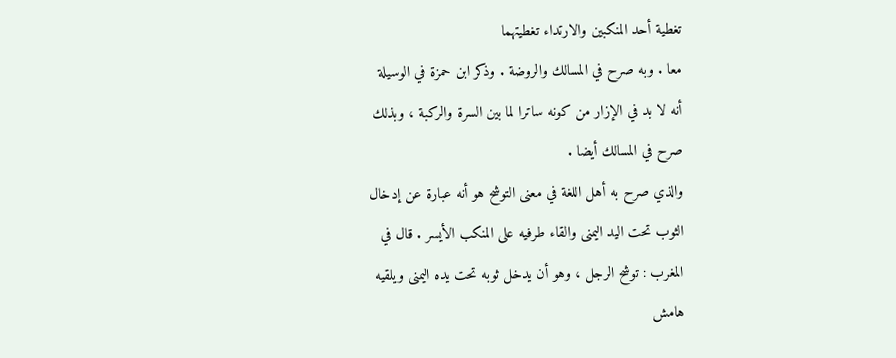تغطية أحد المنكبين والارتداء تغطيتهما
معا . وبه صرح في المسالك والروضة . وذكر ابن حمزة في الوسيلة
أنه لا بد في الإزار من كونه ساترا لما بين السرة والركبة ، وبذلك
صرح في المسالك أيضا .
والذي صرح به أهل اللغة في معنى التوشح هو أنه عبارة عن إدخال
الثوب تحت اليد اليمنى والقاء طرفيه على المنكب الأيسر . قال في
المغرب : توشح الرجل ، وهو أن يدخل ثوبه تحت يده اليمنى ويلقيه
هامش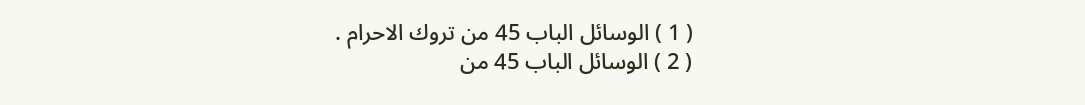( 1 ) الوسائل الباب 45 من تروك الاحرام .
( 2 ) الوسائل الباب 45 من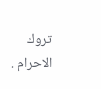تروك الاحرام .